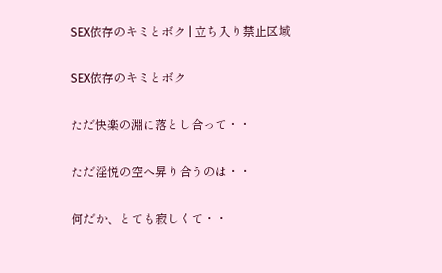SEX依存のキミとボク | 立ち入り禁止区域

SEX依存のキミとボク

ただ快楽の淵に落とし合って・・

ただ淫悦の空へ昇り合うのは・・

何だか、とても寂しくて・・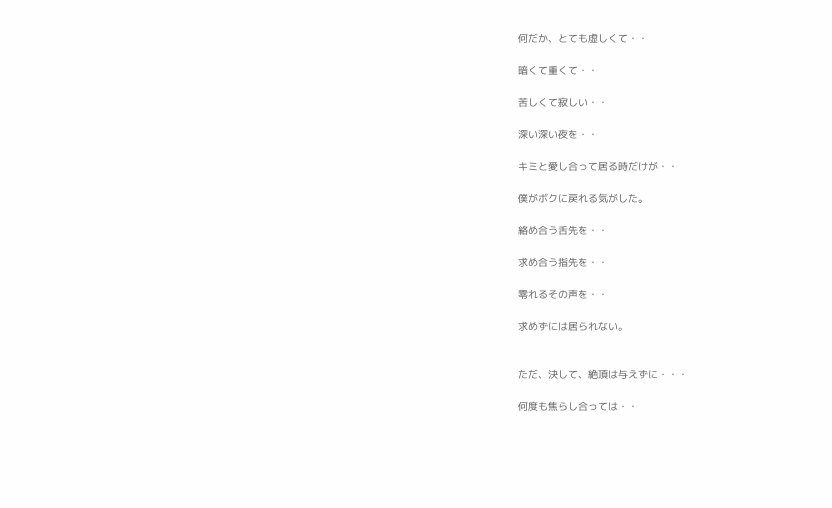何だか、とても虚しくて・・

暗くて重くて・・

苦しくて寂しい・・

深い深い夜を・・

キミと愛し合って居る時だけが・・

僕がボクに戻れる気がした。

絡め合う舌先を・・

求め合う指先を・・

零れるその声を・・

求めずには居られない。


ただ、決して、絶頂は与えずに・・・

何度も焦らし合っては・・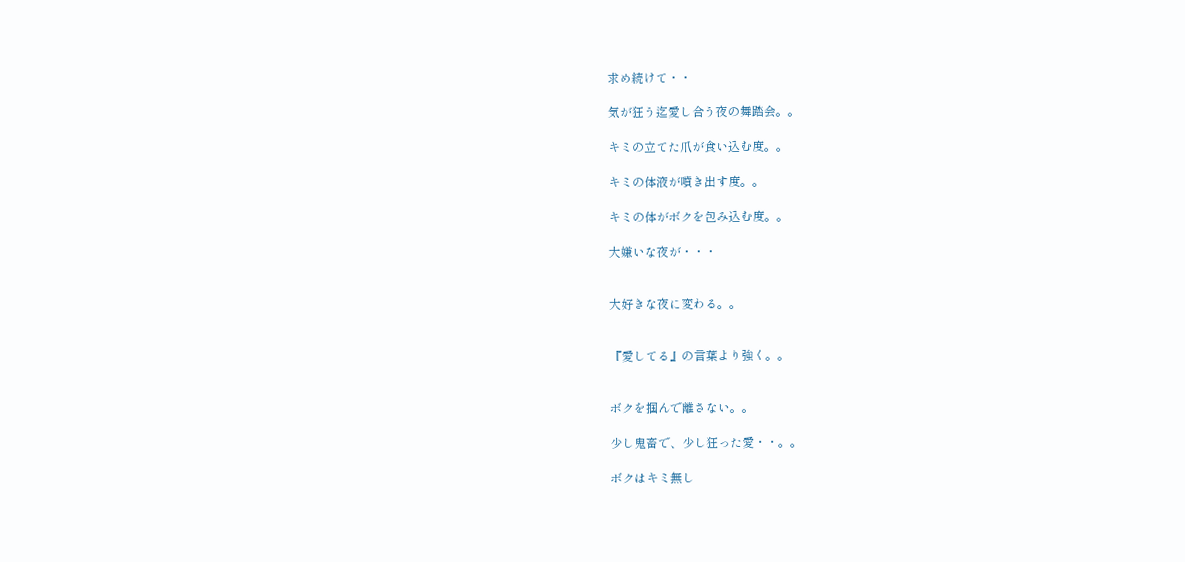求め続けて・・

気が狂う迄愛し合う夜の舞踏会。。

キミの立てた爪が食い込む度。。

キミの体液が噴き出す度。。

キミの体がボクを包み込む度。。

大嫌いな夜が・・・


大好きな夜に変わる。。


『愛してる』の言葉より強く。。


ボクを掴んで離さない。。

少し鬼畜で、少し狂った愛・・。。

ボクはキミ無し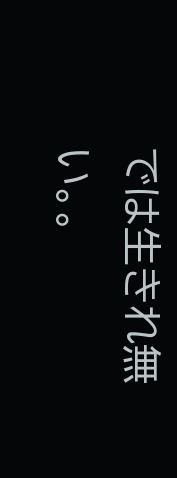では生きれ無い。。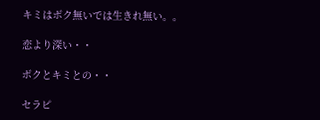キミはボク無いでは生きれ無い。。

恋より深い・・

ボクとキミとの・・

セラピ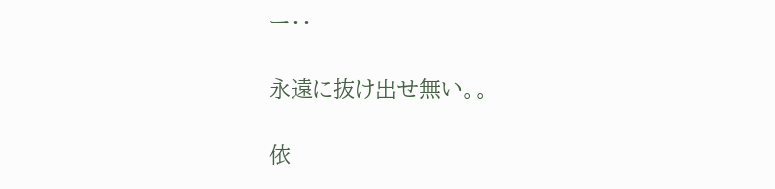ー・・

永遠に抜け出せ無い。。

依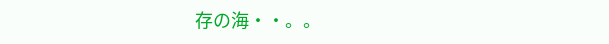存の海・・。。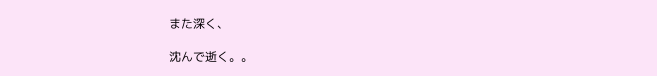また深く、

沈んで逝く。。